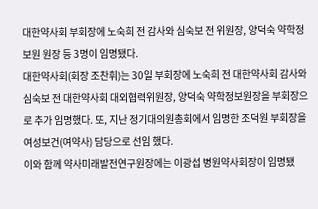대한약사회 부회장에 노숙희 전 감사와 심숙보 전 위원장, 양덕숙 약학정보원 원장 등 3명이 임명됐다.
대한약사회(회장 조찬휘)는 30일 부회장에 노숙희 전 대한약사회 감사와 심숙보 전 대한약사회 대외협력위원장, 양덕숙 약학정보원장을 부회장으로 추가 임명했다. 또, 지난 정기대의원총회에서 임명한 조덕원 부회장을 여성보건(여약사) 담당으로 선임 했다.
이와 함께 약사미래발전연구원장에는 이광섭 병원약사회장이 임명됐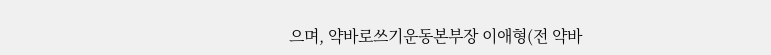으며, 약바로쓰기운동본부장 이애형(전 약바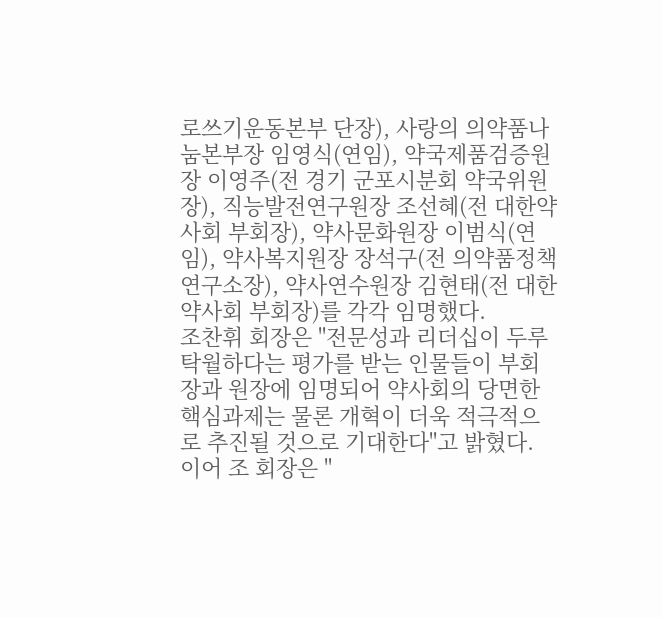로쓰기운동본부 단장), 사랑의 의약품나눔본부장 임영식(연임), 약국제품검증원장 이영주(전 경기 군포시분회 약국위원장), 직능발전연구원장 조선혜(전 대한약사회 부회장), 약사문화원장 이범식(연임), 약사복지원장 장석구(전 의약품정책연구소장), 약사연수원장 김현태(전 대한약사회 부회장)를 각각 임명했다.
조찬휘 회장은 "전문성과 리더십이 두루 탁월하다는 평가를 받는 인물들이 부회장과 원장에 임명되어 약사회의 당면한 핵심과제는 물론 개혁이 더욱 적극적으로 추진될 것으로 기대한다"고 밝혔다.
이어 조 회장은 "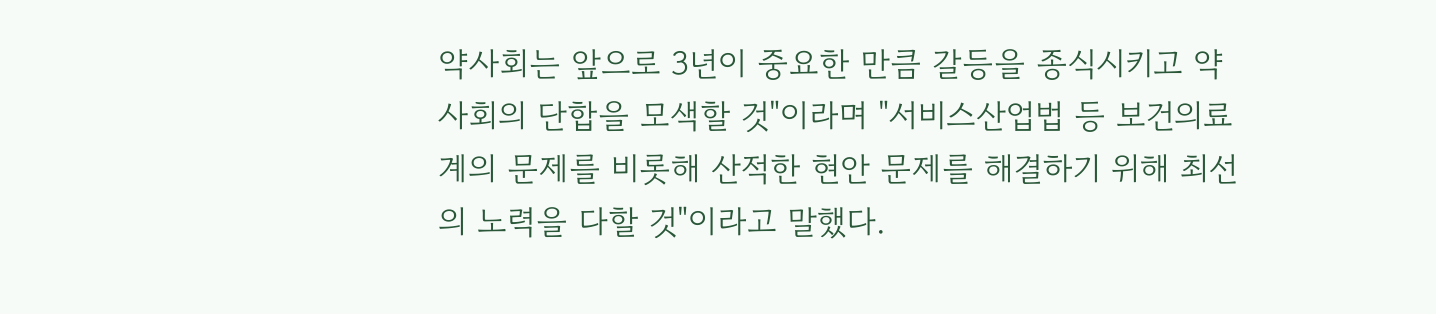약사회는 앞으로 3년이 중요한 만큼 갈등을 종식시키고 약사회의 단합을 모색할 것"이라며 "서비스산업법 등 보건의료계의 문제를 비롯해 산적한 현안 문제를 해결하기 위해 최선의 노력을 다할 것"이라고 말했다.